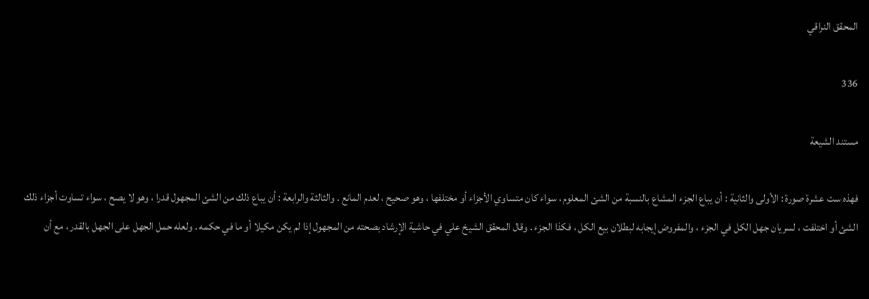المحقق النراقي

336

مستند الشيعة

فهذه ست عشرة صورة : الأولى والثانية : أن يباع الجزء المشاع بالنسبة من الشئ المعلوم ، سواء كان متساوي الأجزاء أو مختلفها ، وهو صحيح ، لعدم المانع . والثالثة والرابعة : أن يباع ذلك من الشئ المجهول قدرا ، وهو لا يصح ، سواء تساوت أجزاء ذلك الشئ أو اختلفت ، لسريان جهل الكل في الجزء ، والمفروض إيجابه لبطلان بيع الكل ، فكذا الجزء . وقال المحقق الشيخ علي في حاشية الإرشاد بصحته من المجهول إذا لم يكن مكيلا أو ما في حكمه . ولعله حمل الجهل على الجهل بالقدر ، مع أن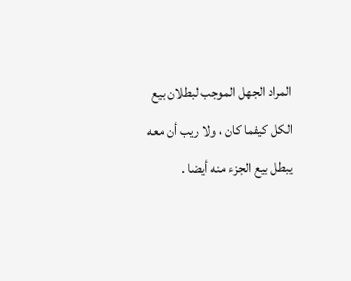المراد الجهل الموجب لبطلان بيع الكل كيفما كان ، ولا ريب أن معه يبطل بيع الجزء منه أيضا .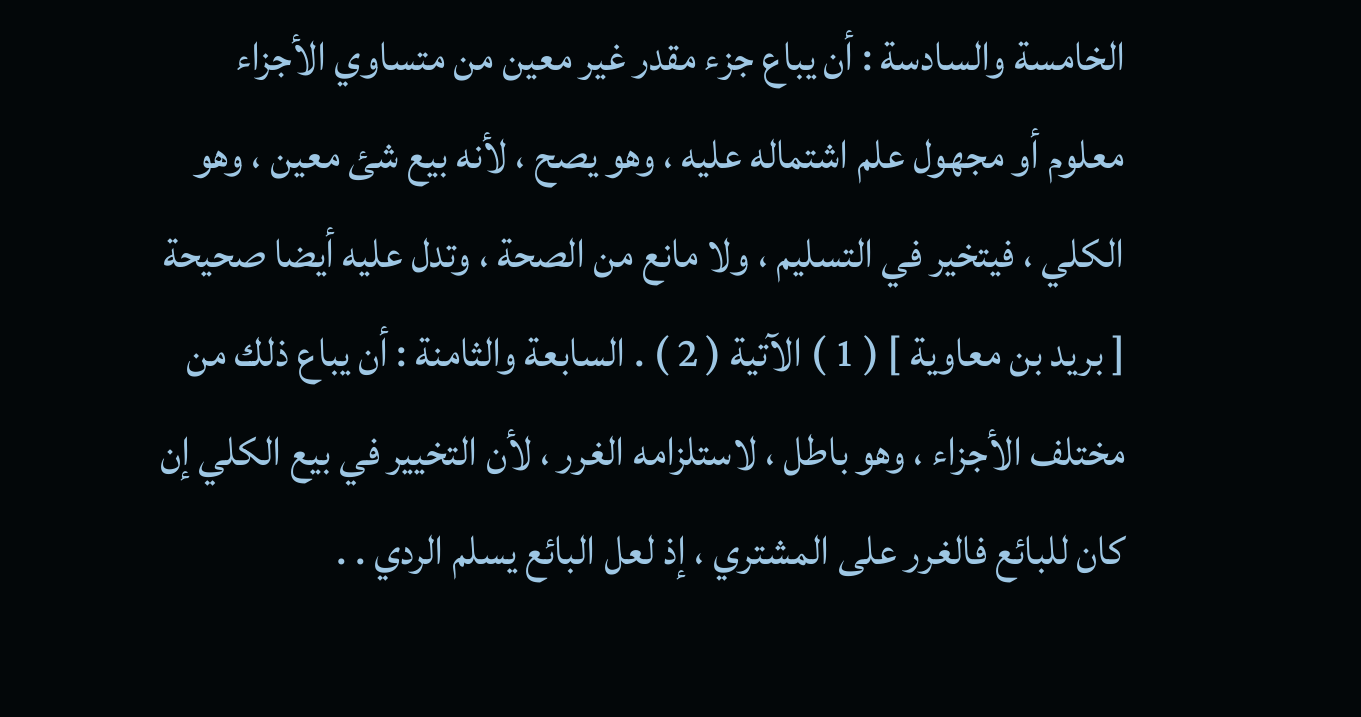الخامسة والسادسة : أن يباع جزء مقدر غير معين من متساوي الأجزاء معلوم أو مجهول علم اشتماله عليه ، وهو يصح ، لأنه بيع شئ معين ، وهو الكلي ، فيتخير في التسليم ، ولا مانع من الصحة ، وتدل عليه أيضا صحيحة [ بريد بن معاوية ] ( 1 ) الآتية ( 2 ) . السابعة والثامنة : أن يباع ذلك من مختلف الأجزاء ، وهو باطل ، لاستلزامه الغرر ، لأن التخيير في بيع الكلي إن كان للبائع فالغرر على المشتري ، إذ لعل البائع يسلم الردي . .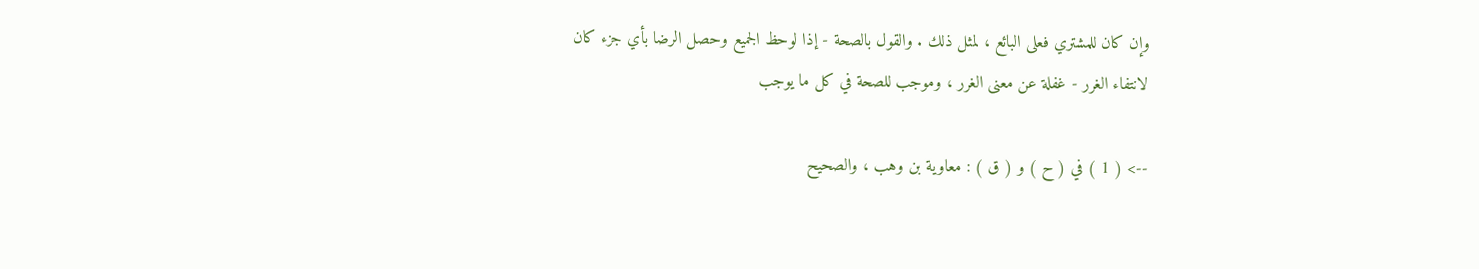وإن كان للمشتري فعلى البائع ، لمثل ذلك . والقول بالصحة - إذا لوحظ الجميع وحصل الرضا بأي جزء كان لانتفاء الغرر - غفلة عن معنى الغرر ، وموجب للصحة في كل ما يوجب

--> ( 1 ) في ( ح ) و ( ق ) : معاوية بن وهب ، والصحيح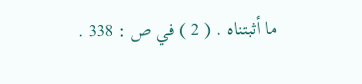ما أثبتناه . ( 2 ) في ص : 338 .